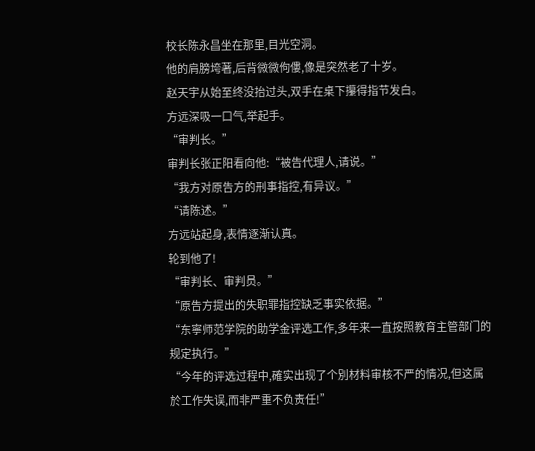校长陈永昌坐在那里,目光空洞。
他的肩膀垮著,后背微微佝僂,像是突然老了十岁。
赵天宇从始至终没抬过头,双手在桌下攥得指节发白。
方远深吸一口气,举起手。
“审判长。”
审判长张正阳看向他:“被告代理人,请说。”
“我方对原告方的刑事指控,有异议。”
“请陈述。”
方远站起身,表情逐渐认真。
轮到他了!
“审判长、审判员。”
“原告方提出的失职罪指控缺乏事实依据。”
“东寧师范学院的助学金评选工作,多年来一直按照教育主管部门的规定执行。”
“今年的评选过程中,確实出现了个別材料审核不严的情况,但这属於工作失误,而非严重不负责任!”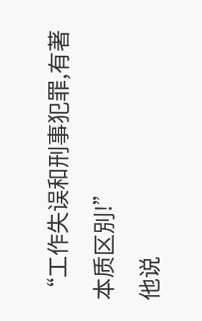“工作失误和刑事犯罪,有著本质区別!”
他说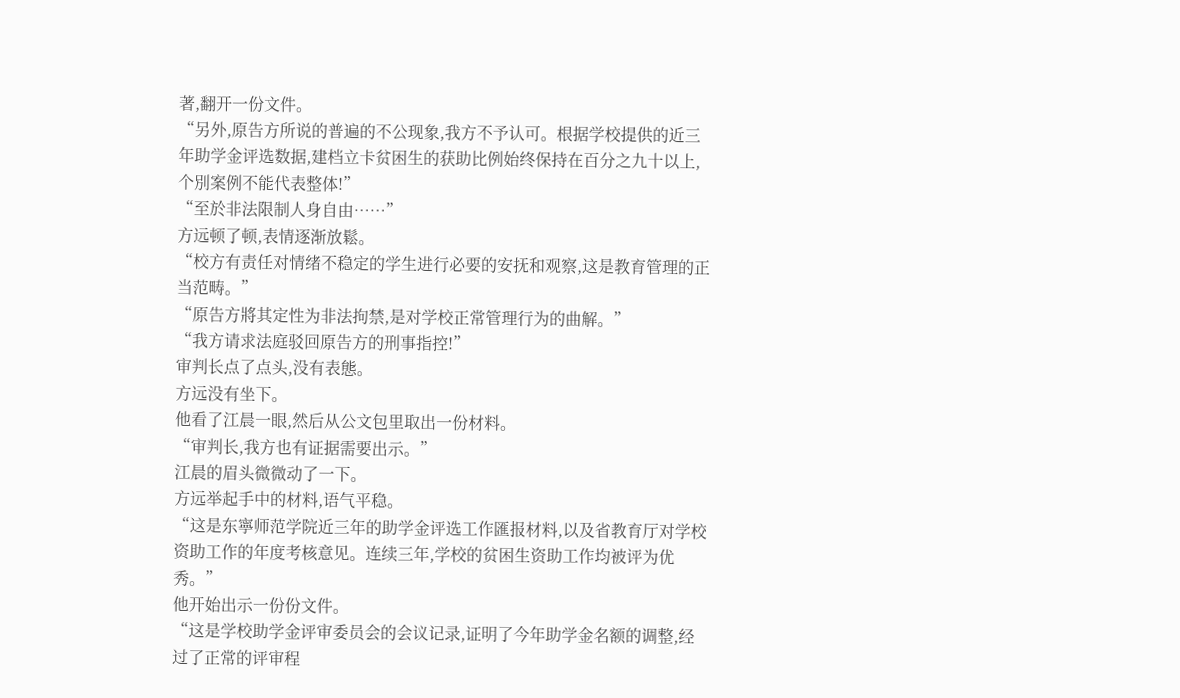著,翻开一份文件。
“另外,原告方所说的普遍的不公现象,我方不予认可。根据学校提供的近三年助学金评选数据,建档立卡贫困生的获助比例始终保持在百分之九十以上,个別案例不能代表整体!”
“至於非法限制人身自由……”
方远顿了顿,表情逐渐放鬆。
“校方有责任对情绪不稳定的学生进行必要的安抚和观察,这是教育管理的正当范畴。”
“原告方將其定性为非法拘禁,是对学校正常管理行为的曲解。”
“我方请求法庭驳回原告方的刑事指控!”
审判长点了点头,没有表態。
方远没有坐下。
他看了江晨一眼,然后从公文包里取出一份材料。
“审判长,我方也有证据需要出示。”
江晨的眉头微微动了一下。
方远举起手中的材料,语气平稳。
“这是东寧师范学院近三年的助学金评选工作匯报材料,以及省教育厅对学校资助工作的年度考核意见。连续三年,学校的贫困生资助工作均被评为优秀。”
他开始出示一份份文件。
“这是学校助学金评审委员会的会议记录,证明了今年助学金名额的调整,经过了正常的评审程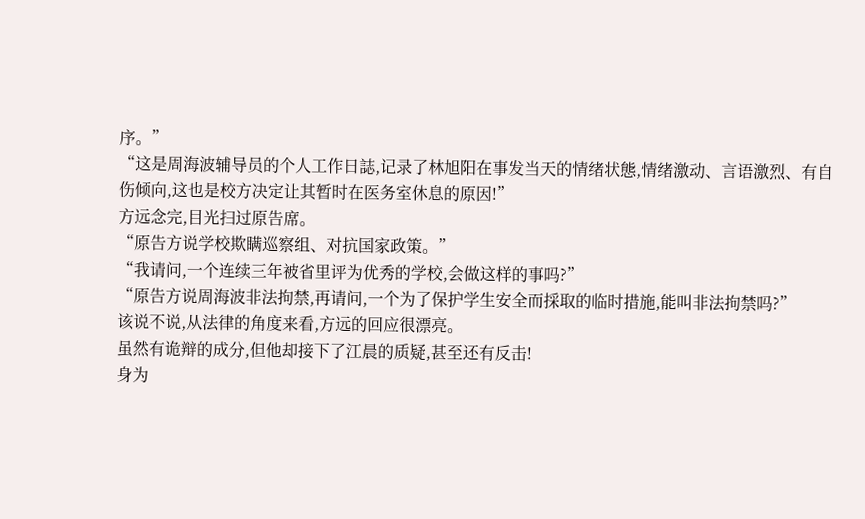序。”
“这是周海波辅导员的个人工作日誌,记录了林旭阳在事发当天的情绪状態,情绪激动、言语激烈、有自伤倾向,这也是校方决定让其暂时在医务室休息的原因!”
方远念完,目光扫过原告席。
“原告方说学校欺瞒巡察组、对抗国家政策。”
“我请问,一个连续三年被省里评为优秀的学校,会做这样的事吗?”
“原告方说周海波非法拘禁,再请问,一个为了保护学生安全而採取的临时措施,能叫非法拘禁吗?”
该说不说,从法律的角度来看,方远的回应很漂亮。
虽然有诡辩的成分,但他却接下了江晨的质疑,甚至还有反击!
身为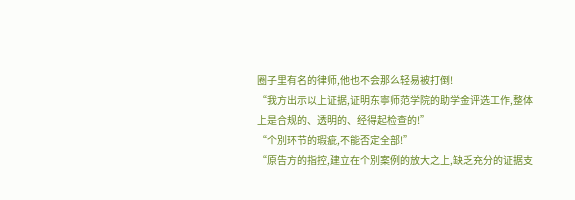圈子里有名的律师,他也不会那么轻易被打倒!
“我方出示以上证据,证明东寧师范学院的助学金评选工作,整体上是合规的、透明的、经得起检查的!”
“个別环节的瑕疵,不能否定全部!”
“原告方的指控,建立在个別案例的放大之上,缺乏充分的证据支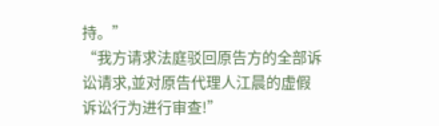持。”
“我方请求法庭驳回原告方的全部诉讼请求,並对原告代理人江晨的虚假诉讼行为进行审查!”